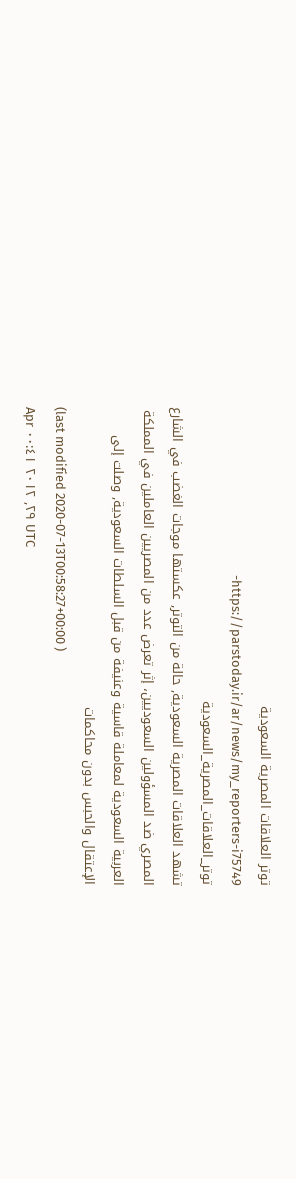توتر العلاقات المصرية السعودية
https://parstoday.ir/ar/news/my_reporters-i75749-توتر_العلاقات_المصرية_السعودية
تشهد العلاقات المصرية السعودية, حالة من التوتر, عكستها موجات الغضب في الشارع المصري ضد المسؤولين السعوديين، إثر تعرض عدد من المصريين العاملين في المملكة العربية السعودية لمعاملة قاسية وعنيفة من قبل السلطات السعودية, وصلت إلى الإعتقال والحبس بدون محاكمات
(last modified 2020-07-13T00:58:27+00:00 )
Apr ٢٩, ٢٠١٢ ٠٠:٤١ UTC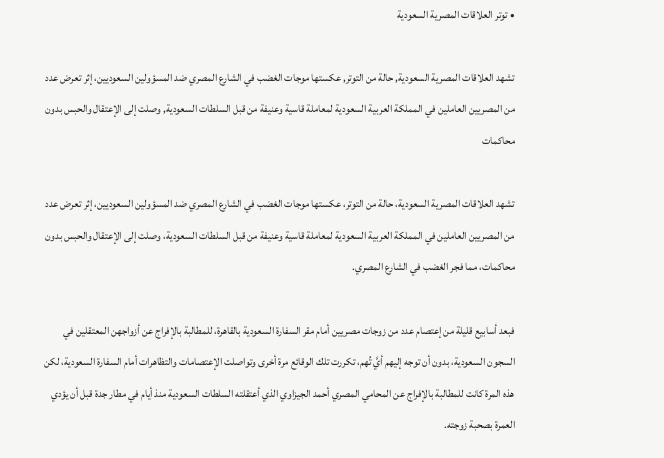• توتر العلاقات المصرية السعودية

تشهد العلاقات المصرية السعودية, حالة من التوتر, عكستها موجات الغضب في الشارع المصري ضد المسؤولين السعوديين، إثر تعرض عدد من المصريين العاملين في المملكة العربية السعودية لمعاملة قاسية وعنيفة من قبل السلطات السعودية, وصلت إلى الإعتقال والحبس بدون محاكمات

تشهد العلاقات المصرية السعودية، حالة من التوتر، عكستها موجات الغضب في الشارع المصري ضد المسؤولين السعوديين، إثر تعرض عدد من المصريين العاملين في المملكة العربية السعودية لمعاملة قاسية وعنيفة من قبل السلطات السعودية، وصلت إلى الإعتقال والحبس بدون محاكمات، مما فجر الغضب في الشارع المصري.

فبعد أسابيع قليلة من إعتصام عدد من زوجات مصريين أمام مقر السفارة السعودية بالقاهرة، للمطالبة بالإفراج عن أزواجهن المعتقلين في السجون السعودية، بدون أن توجه إليهم أيَّ تُهم، تكررت تلك الوقائع مرة أخرى وتواصلت الإعتصامات والتظاهرات أمام السفارة السعودية، لكن هذه المرة كانت للمطالبة بالإفراج عن المحامي المصري أحمد الجيزاوي الذي أعتقلته السلطات السعودية منذ أيام في مطار جدة قبل أن يؤدي العمرة بصحبة زوجته.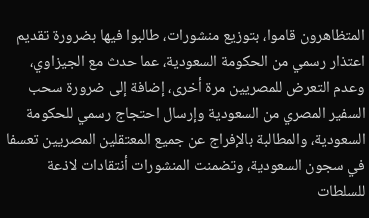المتظاهرون قاموا، بتوزيع منشورات، طالبوا فيها بضرورة تقديم اعتذار رسمي من الحكومة السعودية، عما حدث مع الجيزاوي، وعدم التعرض للمصريين مرة أخرى، إضافة إلى ضرورة سحب السفير المصري من السعودية وإرسال احتجاج رسمي للحكومة السعودية، والمطالبة بالإفراج عن جميع المعتقلين المصريين تعسفا في سجون السعودية، وتضمنت المنشورات أنتقادات لاذعة للسلطات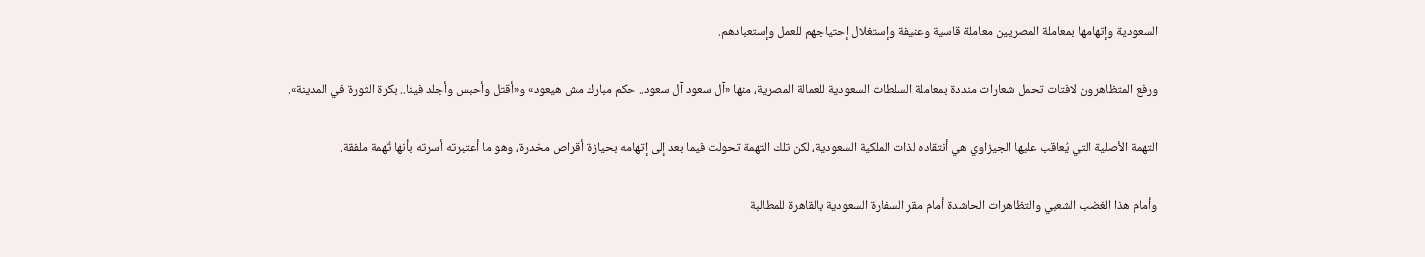السعودية وإتهامها بمعاملة المصريين معاملة قاسية وعنيفة وإستغلال إحتياجهم للعمل وإستعبادهم.

ورفع المتظاهرون لافتات تحمل شعارات منددة بمعاملة السلطات السعودية للعمالة المصرية، منها «آل سعود آل سعود.. حكم مبارك مش هيعود» و«أقتل وأحبس وأجلد فينا.. بكرة الثورة في المدينة».

التهمة الأصلية التي يُعاقب عليها الجيزاوي هي أنتقاده لذات الملكية السعودية، لكن تلك التهمة تحولت فيما بعد إلى إتهامه بحيازة أقراص مخدرة، وهو ما أعتبرته أسرته بأنها تُهمة ملفقة.

وأمام هذا الغضب الشعبي والتظاهرات الحاشدة أمام مقر السفارة السعودية بالقاهرة للمطالبة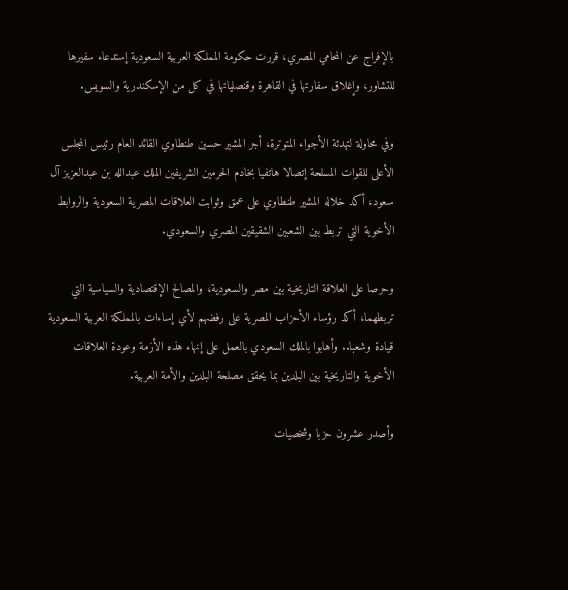بالإفراج عن المحامي المصري، قررت حكومة المملكة العربية السعودية إستدعاء سفيرها للتشاور، وإغلاق سفارتها في القاهرة وقنصلياتها في كل من الإسكندرية والسويس.

وفي محاولة لتهدئة الأجواء المتوترة، أجر المشير حسين طنطاوي القائد العام رئيس المجلس الأعلى للقوات المسلحة إتصالا هاتفيا بخادم الحرمين الشريفين الملك عبدالله بن عبدالعزيز آل سعود، أكد خلاله المشير طنطاوي على عمق وثوابت العلاقات المصرية السعودية والروابط الأخوية التي تربط بين الشعبين الشقيقين المصري والسعودي.

وحرصا على العلاقة التاريخية بين مصر والسعودية، والمصالح الإقتصادية والسياسية التي تربطهما، أكد رؤساء الأحزاب المصرية على رفضهم لأي إساءات بالمملكة العربية السعودية قيادة وشعبا.. وأهابوا بالملك السعودي بالعمل على إنهاء هذه الأزمة وعودة العلاقات الأخوية والتاريخية بين البلدين بما يحقق مصلحة البلدين والأمة العربية.

وأصدر عشرون حزبا وشخصيات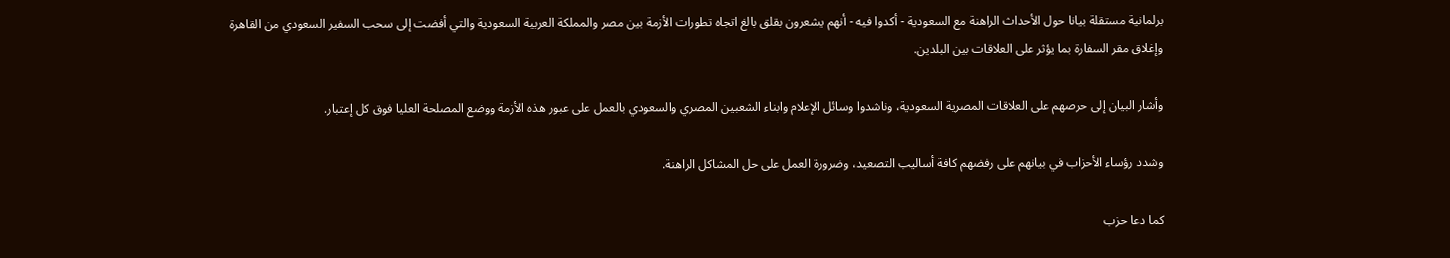برلمانية مستقلة بيانا حول الأحداث الراهنة مع السعودية - أكدوا فيه - أنهم يشعرون بقلق بالغ اتجاه تطورات الأزمة بين مصر والمملكة العربية السعودية والتي أفضت إلى سحب السفير السعودي من القاهرة وإغلاق مقر السفارة بما يؤثر على العلاقات بين البلدين.

وأشار البيان إلى حرصهم على العلاقات المصرية السعودية، وناشدوا وسائل الإعلام وابناء الشعبين المصري والسعودي بالعمل على عبور هذه الأزمة ووضع المصلحة العليا فوق كل إعتبار.

وشدد رؤساء الأحزاب في بيانهم على رفضهم كافة أساليب التصعيد، وضرورة العمل على حل المشاكل الراهنة.

كما دعا حزب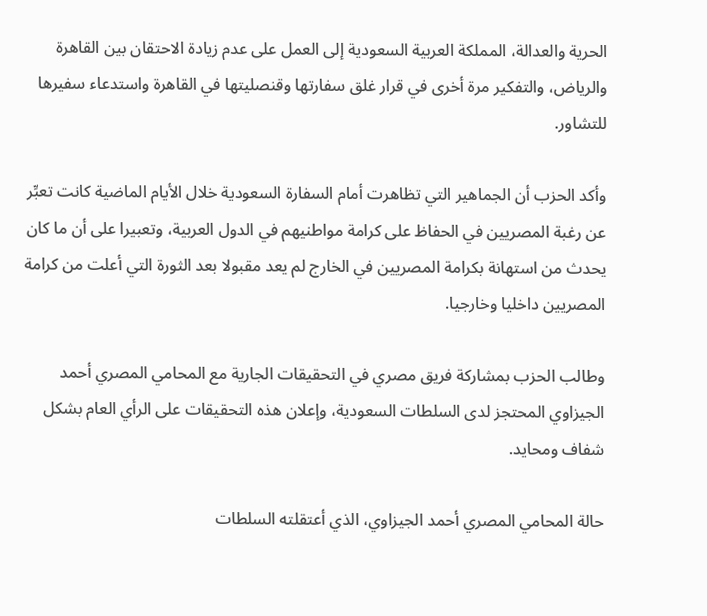الحرية والعدالة، المملكة العربية السعودية إلى العمل على عدم زيادة الاحتقان بين القاهرة والرياض، والتفكير مرة أخرى في قرار غلق سفارتها وقنصليتها في القاهرة واستدعاء سفيرها للتشاور.

وأكد الحزب أن الجماهير التي تظاهرت أمام السفارة السعودية خلال الأيام الماضية كانت تعبِّر عن رغبة المصريين في الحفاظ على كرامة مواطنيهم في الدول العربية، وتعبيرا على أن ما كان يحدث من استهانة بكرامة المصريين في الخارج لم يعد مقبولا بعد الثورة التي أعلت من كرامة المصريين داخليا وخارجيا.

وطالب الحزب بمشاركة فريق مصري في التحقيقات الجارية مع المحامي المصري أحمد الجيزاوي المحتجز لدى السلطات السعودية، وإعلان هذه التحقيقات على الرأي العام بشكل شفاف ومحايد.

حالة المحامي المصري أحمد الجيزاوي، الذي أعتقلته السلطات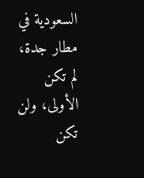السعودية في مطار جدة، لم تكن الأولى، ولن تكن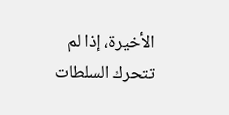الأخيرة، إذا لم تتحرك السلطات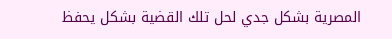المصرية بشكل جدي لحل تلك القضية بشكل يحفظ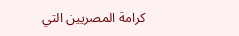كرامة المصريين التي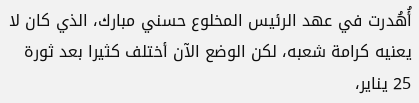أُهُدرت في عهد الرئيس المخلوع حسني مبارك، الذي كان لا يعنيه كرامة شعبه، لكن الوضع الآن أختلف كثيرا بعد ثورة 25 يناير،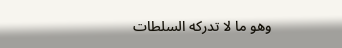وهو ما لا تدركه السلطات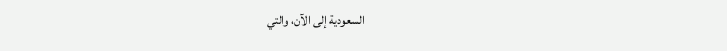السعودية إلى الآن، والتي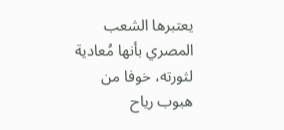يعتبرها الشعب المصري بأنها مُعادية لثورته، خوفا من هبوب رياح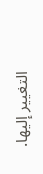التغيير إليها.